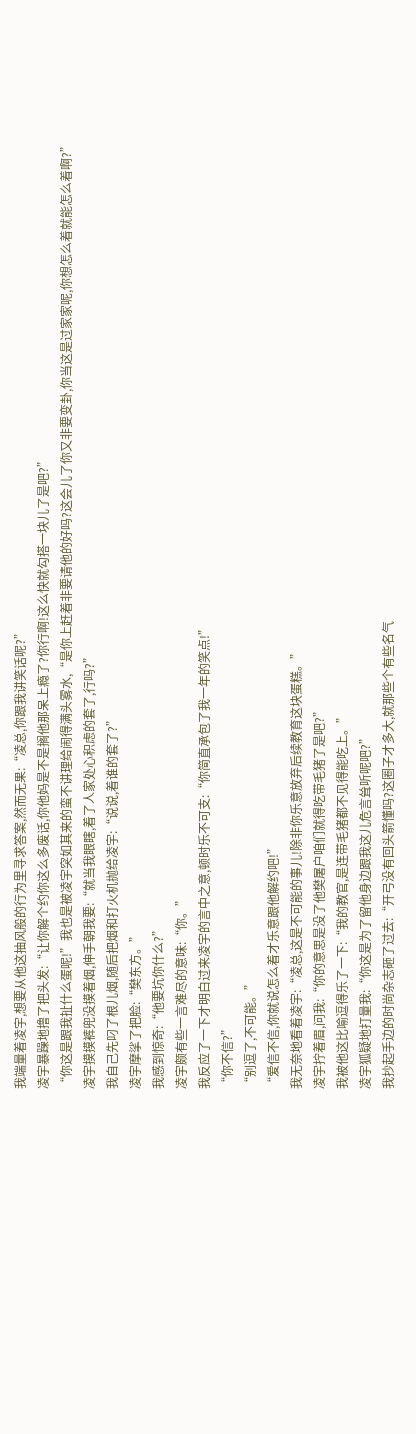我端量着凌宇,想要从他这抽风般的行为里寻求答案,然而无果:“凌总,你跟我讲笑话呢?”
凌宇暴躁地撸了把头发:“让你解个约你这么多废话,你他妈是不是搁他那呆上瘾了?你行啊!这么快就勾搭一块儿了是吧?”
“你这是跟我扯什么蛋呢!”我也是被凌宇突如其来的蛮不讲理给闹得满头雾水,“是你上赶着非要请他的好吗?这会儿了你又非要变卦,你当这是过家家呢,你想怎么着就能怎么着啊?”
凌宇摸摸裤兜没摸着烟,伸手朝我要:“就当我眼瞎,着了人家处心积虑的套了,行吗?”
我自己先叼了根儿烟,随后把烟和打火机抛给凌宇:“说说,着谁的套了?”
凌宇摩挲了把脸:“樊东方。”
我感到惊奇:“他要坑你什么?”
凌宇颇有些一言难尽的意味:“你。”
我反应了一下才明白过来凌宇的言中之意,顿时乐不可支:“你简直承包了我一年的笑点!”
“你不信?”
“别逗了,不可能。”
“爱信不信,你就说怎么着才乐意跟他解约吧!”
我无奈地看着凌宇:“凌总,这是不可能的事儿!除非你乐意放弃后续教育这块蛋糕。”
凌宇拧着眉,问我:“你的意思是没了他樊屠户咱们就得吃带毛猪了是吧?”
我被他这比喻逗得乐了一下:“我的教官,是连带毛猪都不见得能吃上。”
凌宇狐疑地打量我:“你这是为了留他身边跟我这儿危言耸听呢吧?”
我抄起手边的时尚杂志砸了过去:“开弓没有回头箭懂吗?这圈子才多大,就那些个有些名气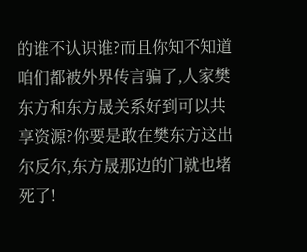的谁不认识谁?而且你知不知道咱们都被外界传言骗了,人家樊东方和东方晟关系好到可以共享资源?你要是敢在樊东方这出尔反尔,东方晟那边的门就也堵死了!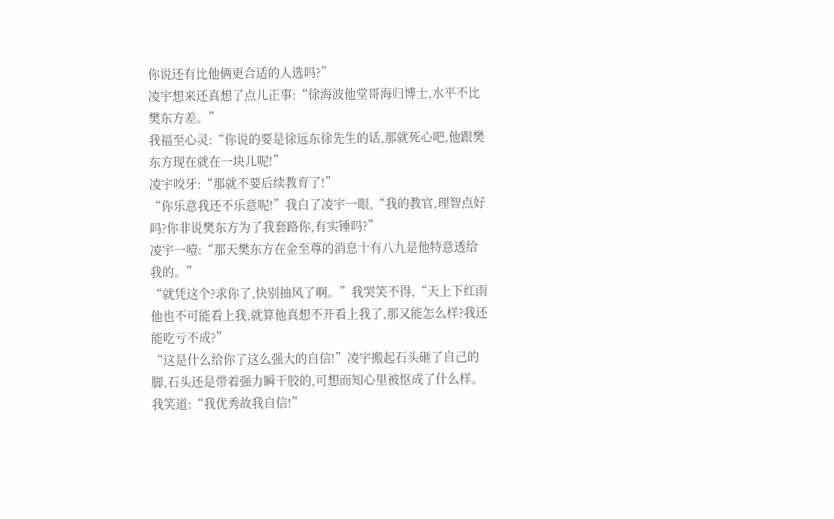你说还有比他俩更合适的人选吗?”
凌宇想来还真想了点儿正事:“徐海波他堂哥海归博士,水平不比樊东方差。”
我福至心灵:“你说的要是徐远东徐先生的话,那就死心吧,他跟樊东方现在就在一块儿呢!”
凌宇咬牙:“那就不要后续教育了!”
“你乐意我还不乐意呢!”我白了凌宇一眼,“我的教官,理智点好吗?你非说樊东方为了我套路你,有实锤吗?”
凌宇一噎:“那天樊东方在金至尊的消息十有八九是他特意透给我的。”
“就凭这个?求你了,快别抽风了啊。”我哭笑不得,“天上下红雨他也不可能看上我,就算他真想不开看上我了,那又能怎么样?我还能吃亏不成?”
“这是什么给你了这么强大的自信!”凌宇搬起石头砸了自己的脚,石头还是带着强力瞬干胶的,可想而知心里被怄成了什么样。
我笑道:“我优秀故我自信!”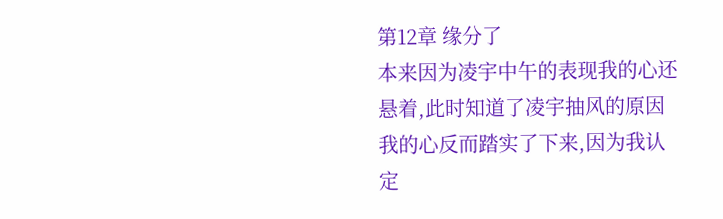第12章 缘分了
本来因为凌宇中午的表现我的心还悬着,此时知道了凌宇抽风的原因我的心反而踏实了下来,因为我认定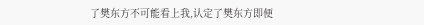了樊东方不可能看上我,认定了樊东方即便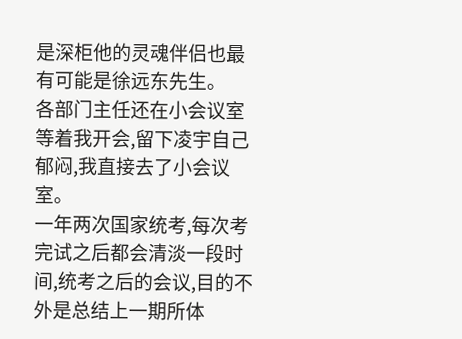是深柜他的灵魂伴侣也最有可能是徐远东先生。
各部门主任还在小会议室等着我开会,留下凌宇自己郁闷,我直接去了小会议室。
一年两次国家统考,每次考完试之后都会清淡一段时间,统考之后的会议,目的不外是总结上一期所体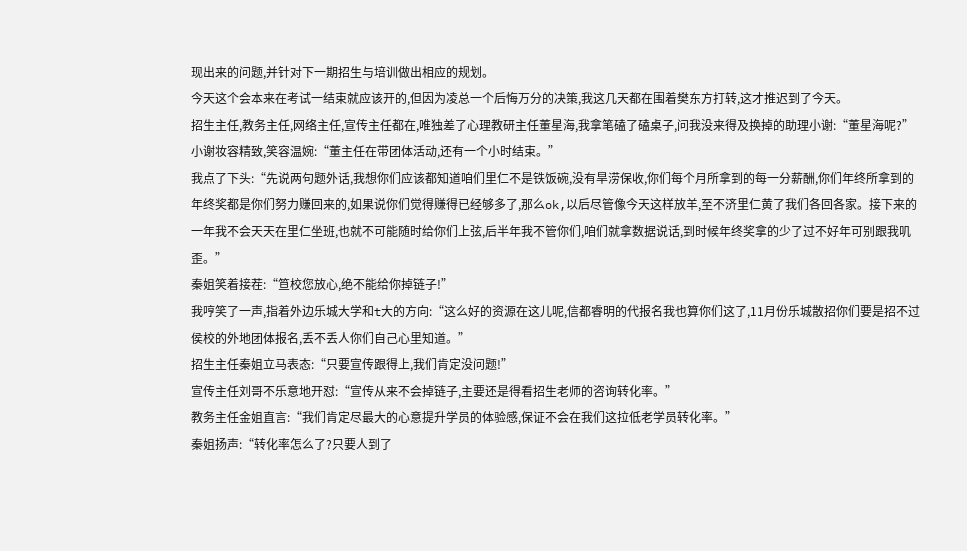现出来的问题,并针对下一期招生与培训做出相应的规划。
今天这个会本来在考试一结束就应该开的,但因为凌总一个后悔万分的决策,我这几天都在围着樊东方打转,这才推迟到了今天。
招生主任,教务主任,网络主任,宣传主任都在,唯独差了心理教研主任董星海,我拿笔磕了磕桌子,问我没来得及换掉的助理小谢:“董星海呢?”
小谢妆容精致,笑容温婉:“董主任在带团体活动,还有一个小时结束。”
我点了下头:“先说两句题外话,我想你们应该都知道咱们里仁不是铁饭碗,没有旱涝保收,你们每个月所拿到的每一分薪酬,你们年终所拿到的年终奖都是你们努力赚回来的,如果说你们觉得赚得已经够多了,那么ok,以后尽管像今天这样放羊,至不济里仁黄了我们各回各家。接下来的一年我不会天天在里仁坐班,也就不可能随时给你们上弦,后半年我不管你们,咱们就拿数据说话,到时候年终奖拿的少了过不好年可别跟我叽歪。”
秦姐笑着接茬:“笪校您放心,绝不能给你掉链子!”
我哼笑了一声,指着外边乐城大学和t大的方向:“这么好的资源在这儿呢,信都睿明的代报名我也算你们这了,11月份乐城散招你们要是招不过侯校的外地团体报名,丢不丢人你们自己心里知道。”
招生主任秦姐立马表态:“只要宣传跟得上,我们肯定没问题!”
宣传主任刘哥不乐意地开怼:“宣传从来不会掉链子,主要还是得看招生老师的咨询转化率。”
教务主任金姐直言:“我们肯定尽最大的心意提升学员的体验感,保证不会在我们这拉低老学员转化率。”
秦姐扬声:“转化率怎么了?只要人到了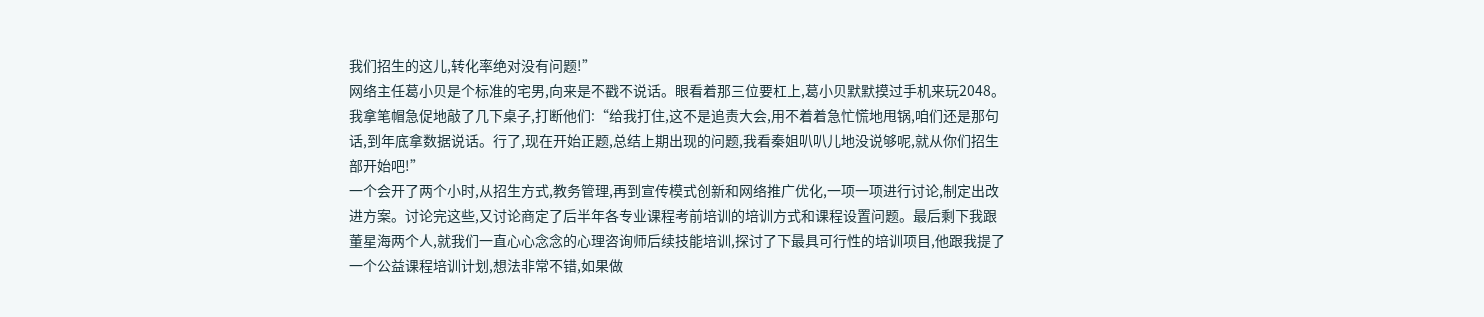我们招生的这儿,转化率绝对没有问题!”
网络主任葛小贝是个标准的宅男,向来是不戳不说话。眼看着那三位要杠上,葛小贝默默摸过手机来玩2048。
我拿笔帽急促地敲了几下桌子,打断他们:“给我打住,这不是追责大会,用不着着急忙慌地甩锅,咱们还是那句话,到年底拿数据说话。行了,现在开始正题,总结上期出现的问题,我看秦姐叭叭儿地没说够呢,就从你们招生部开始吧!”
一个会开了两个小时,从招生方式,教务管理,再到宣传模式创新和网络推广优化,一项一项进行讨论,制定出改进方案。讨论完这些,又讨论商定了后半年各专业课程考前培训的培训方式和课程设置问题。最后剩下我跟董星海两个人,就我们一直心心念念的心理咨询师后续技能培训,探讨了下最具可行性的培训项目,他跟我提了一个公益课程培训计划,想法非常不错,如果做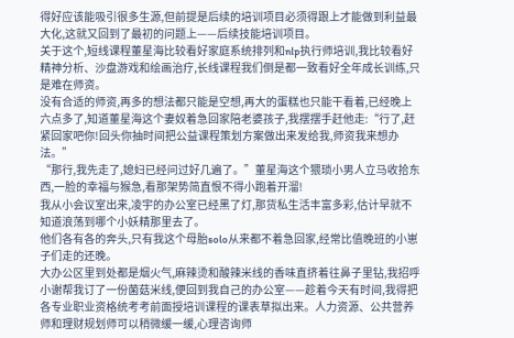得好应该能吸引很多生源,但前提是后续的培训项目必须得跟上才能做到利益最大化,这就又回到了最初的问题上——后续技能培训项目。
关于这个,短线课程董星海比较看好家庭系统排列和nlp执行师培训,我比较看好精神分析、沙盘游戏和绘画治疗,长线课程我们倒是都一致看好全年成长训练,只是难在师资。
没有合适的师资,再多的想法都只能是空想,再大的蛋糕也只能干看着,已经晚上六点多了,知道董星海这个妻奴着急回家陪老婆孩子,我摆摆手赶他走:“行了,赶紧回家吧你!回头你抽时间把公益课程策划方案做出来发给我,师资我来想办法。”
“那行,我先走了,媳妇已经问过好几遍了。”董星海这个猥琐小男人立马收拾东西,一脸的幸福与猴急,看那架势简直恨不得小跑着开溜!
我从小会议室出来,凌宇的办公室已经黑了灯,那货私生活丰富多彩,估计早就不知道浪荡到哪个小妖精那里去了。
他们各有各的奔头,只有我这个母胎solo从来都不着急回家,经常比值晚班的小崽子们走的还晚。
大办公区里到处都是烟火气,麻辣烫和酸辣米线的香味直挤着往鼻子里钻,我招呼小谢帮我订了一份菌菇米线,便回到我自己的办公室——趁着今天有时间,我得把各专业职业资格统考考前面授培训课程的课表草拟出来。人力资源、公共营养师和理财规划师可以稍微缓一缓,心理咨询师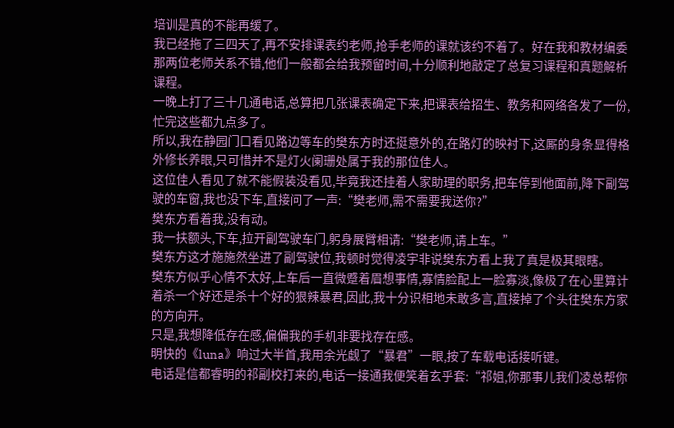培训是真的不能再缓了。
我已经拖了三四天了,再不安排课表约老师,抢手老师的课就该约不着了。好在我和教材编委那两位老师关系不错,他们一般都会给我预留时间,十分顺利地敲定了总复习课程和真题解析课程。
一晚上打了三十几通电话,总算把几张课表确定下来,把课表给招生、教务和网络各发了一份,忙完这些都九点多了。
所以,我在静园门口看见路边等车的樊东方时还挺意外的,在路灯的映衬下,这厮的身条显得格外修长养眼,只可惜并不是灯火阑珊处属于我的那位佳人。
这位佳人看见了就不能假装没看见,毕竟我还挂着人家助理的职务,把车停到他面前,降下副驾驶的车窗,我也没下车,直接问了一声:“樊老师,需不需要我送你?”
樊东方看着我,没有动。
我一扶额头,下车,拉开副驾驶车门,躬身展臂相请:“樊老师,请上车。”
樊东方这才施施然坐进了副驾驶位,我顿时觉得凌宇非说樊东方看上我了真是极其眼瞎。
樊东方似乎心情不太好,上车后一直微蹙着眉想事情,寡情脸配上一脸寡淡,像极了在心里算计着杀一个好还是杀十个好的狠辣暴君,因此,我十分识相地未敢多言,直接掉了个头往樊东方家的方向开。
只是,我想降低存在感,偏偏我的手机非要找存在感。
明快的《luna》响过大半首,我用余光觑了“暴君”一眼,按了车载电话接听键。
电话是信都睿明的祁副校打来的,电话一接通我便笑着玄乎套:“祁姐,你那事儿我们凌总帮你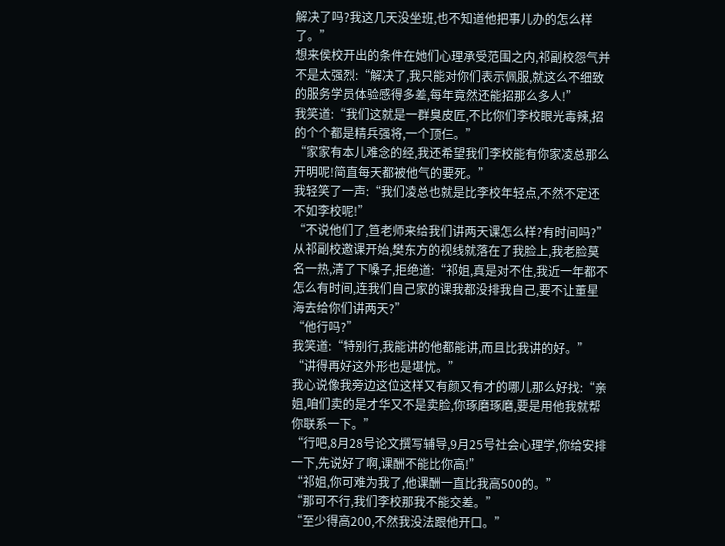解决了吗?我这几天没坐班,也不知道他把事儿办的怎么样了。”
想来侯校开出的条件在她们心理承受范围之内,祁副校怨气并不是太强烈:“解决了,我只能对你们表示佩服,就这么不细致的服务学员体验感得多差,每年竟然还能招那么多人!”
我笑道:“我们这就是一群臭皮匠,不比你们李校眼光毒辣,招的个个都是精兵强将,一个顶仨。”
“家家有本儿难念的经,我还希望我们李校能有你家凌总那么开明呢!简直每天都被他气的要死。”
我轻笑了一声:“我们凌总也就是比李校年轻点,不然不定还不如李校呢!”
“不说他们了,笪老师来给我们讲两天课怎么样?有时间吗?”
从祁副校邀课开始,樊东方的视线就落在了我脸上,我老脸莫名一热,清了下嗓子,拒绝道:“祁姐,真是对不住,我近一年都不怎么有时间,连我们自己家的课我都没排我自己,要不让董星海去给你们讲两天?”
“他行吗?”
我笑道:“特别行,我能讲的他都能讲,而且比我讲的好。”
“讲得再好这外形也是堪忧。”
我心说像我旁边这位这样又有颜又有才的哪儿那么好找:“亲姐,咱们卖的是才华又不是卖脸,你琢磨琢磨,要是用他我就帮你联系一下。”
“行吧,8月28号论文撰写辅导,9月25号社会心理学,你给安排一下,先说好了啊,课酬不能比你高!”
“祁姐,你可难为我了,他课酬一直比我高500的。”
“那可不行,我们李校那我不能交差。”
“至少得高200,不然我没法跟他开口。”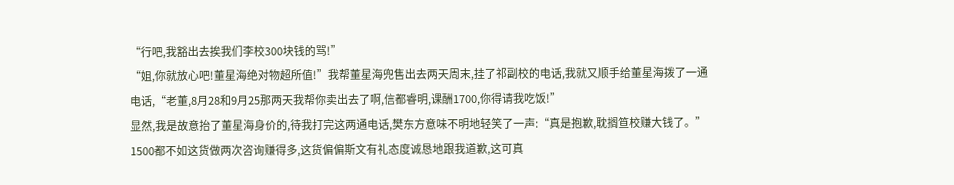“行吧,我豁出去挨我们李校300块钱的骂!”
“姐,你就放心吧!董星海绝对物超所值!”我帮董星海兜售出去两天周末,挂了祁副校的电话,我就又顺手给董星海拨了一通电话,“老董,8月28和9月25那两天我帮你卖出去了啊,信都睿明,课酬1700,你得请我吃饭!”
显然,我是故意抬了董星海身价的,待我打完这两通电话,樊东方意味不明地轻笑了一声:“真是抱歉,耽搁笪校赚大钱了。”
1500都不如这货做两次咨询赚得多,这货偏偏斯文有礼态度诚恳地跟我道歉,这可真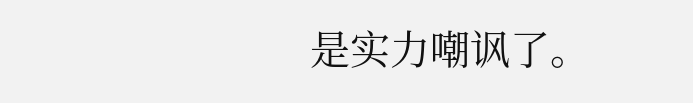是实力嘲讽了。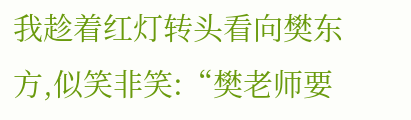我趁着红灯转头看向樊东方,似笑非笑:“樊老师要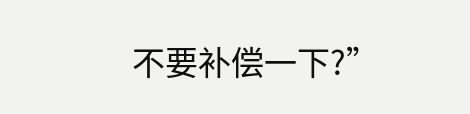不要补偿一下?”